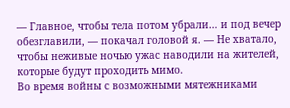— Главное, чтобы тела потом убрали… и под вечер обезглавили, — покачал головой я. — Не хватало, чтобы неживые ночью ужас наводили на жителей, которые будут проходить мимо.
Во время войны с возможными мятежниками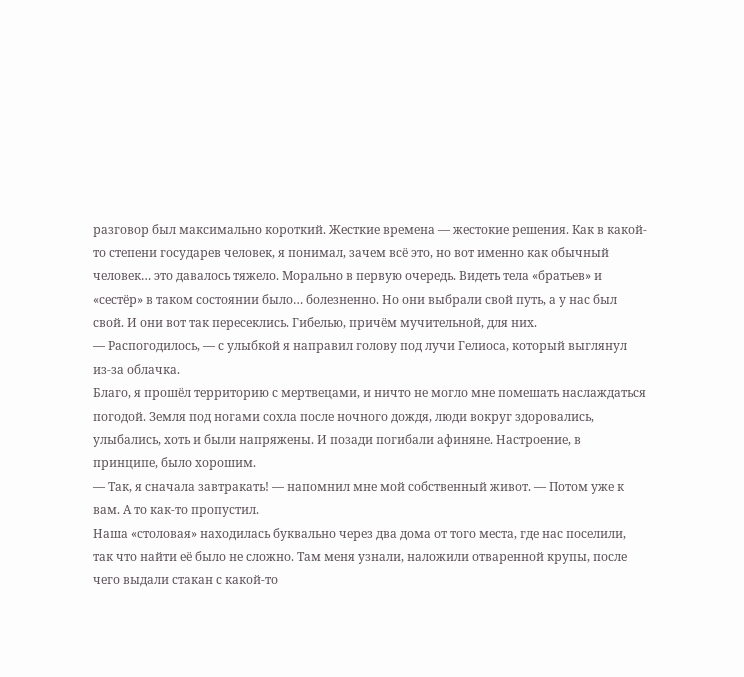разговор был максимально короткий. Жесткие времена — жестокие решения. Как в какой-то степени государев человек, я понимал, зачем всё это, но вот именно как обычный человек… это давалось тяжело. Морально в первую очередь. Видеть тела «братьев» и «сестёр» в таком состоянии было… болезненно. Но они выбрали свой путь, а у нас был свой. И они вот так пересеклись. Гибелью, причём мучительной, для них.
— Распогодилось, — с улыбкой я направил голову под лучи Гелиоса, который выглянул из-за облачка.
Благо, я прошёл территорию с мертвецами, и ничто не могло мне помешать наслаждаться погодой. Земля под ногами сохла после ночного дождя, люди вокруг здоровались, улыбались, хоть и были напряжены. И позади погибали афиняне. Настроение, в принципе, было хорошим.
— Так, я сначала завтракать! — напомнил мне мой собственный живот. — Потом уже к вам. А то как-то пропустил.
Наша «столовая» находилась буквально через два дома от того места, где нас поселили, так что найти её было не сложно. Там меня узнали, наложили отваренной крупы, после чего выдали стакан с какой-то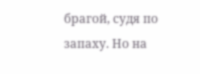брагой, судя по запаху. Но на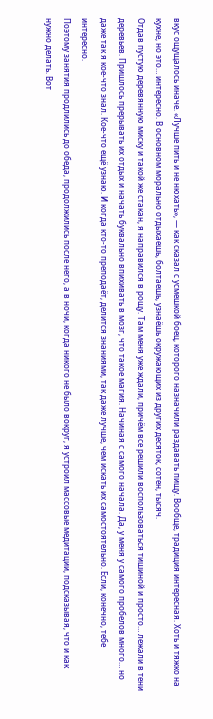вкус ощущалось иначе. «Лучше пить и не нюхать», — как сказал с усмешкой боец, которого назначили раздавать пищу. Вообще, традиция интересная. Хоть и тяжко на кухне, но это… интересно. В основном морально отдыхаешь, болтаешь, узнаёшь окружающих из других десяток, сотен, тысяч.
Отдав пустую деревянную миску и такой же стакан, я направился в рощу. Там меня уже ждали, причём все решили воспользоваться тишиной и просто… лежали в тени деревьев. Пришлось прерывать их отдых и начать буквально впихивать в мозг, что такое магия. Начиная с самого начала. Да, у меня у самого пробелов много… но даже так я кое-что знал. Кое-что ещё узнаю. И когда кто-то преподаёт, делится знаниями, так даже лучше, чем искать их самостоятельно. Если, конечно, тебе интересно.
Поэтому занятия продлились до обеда, продолжились после него, а в ночи, когда никого не было вокруг, я устроил массовые медитации, подсказывая, что и как нужно делать. Вот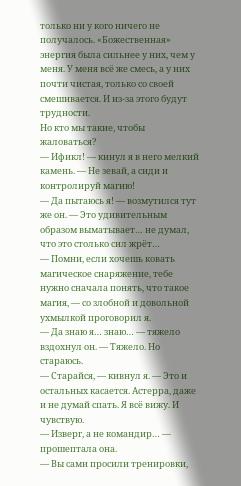только ни у кого ничего не получалось. «Божественная» энергия была сильнее у них, чем у меня. У меня всё же смесь, а у них почти чистая, только со своей смешивается. И из-за этого будут трудности.
Но кто мы такие, чтобы жаловаться?
— Ификл! — кинул я в него мелкий камень. — Не зевай, а сиди и контролируй магию!
— Да пытаюсь я! — возмутился тут же он. — Это удивительным образом выматывает… не думал, что это столько сил жрёт…
— Помни, если хочешь ковать магическое снаряжение, тебе нужно сначала понять, что такое магия, — со злобной и довольной ухмылкой проговорил я.
— Да знаю я… знаю… — тяжело вздохнул он. — Тяжело. Но стараюсь.
— Старайся, — кивнул я. — Это и остальных касается. Астерра, даже и не думай спать. Я всё вижу. И чувствую.
— Изверг, а не командир… — прошептала она.
— Вы сами просили тренировки,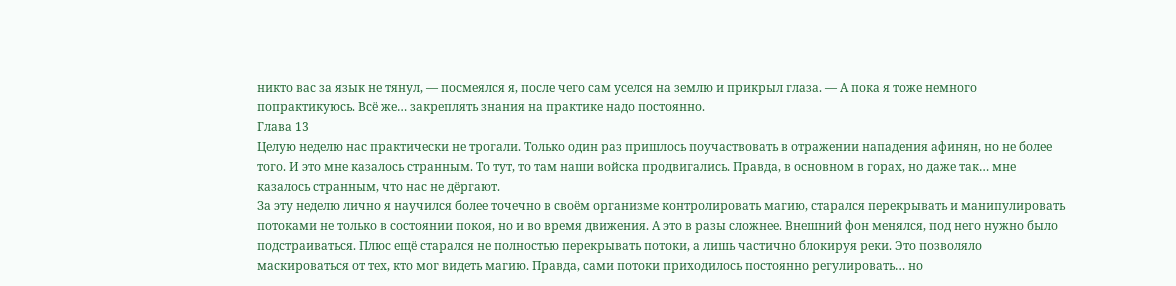никто вас за язык не тянул, — посмеялся я, после чего сам уселся на землю и прикрыл глаза. — А пока я тоже немного попрактикуюсь. Всё же… закреплять знания на практике надо постоянно.
Глава 13
Целую неделю нас практически не трогали. Только один раз пришлось поучаствовать в отражении нападения афинян, но не более того. И это мне казалось странным. То тут, то там наши войска продвигались. Правда, в основном в горах, но даже так… мне казалось странным, что нас не дёргают.
За эту неделю лично я научился более точечно в своём организме контролировать магию, старался перекрывать и манипулировать потоками не только в состоянии покоя, но и во время движения. А это в разы сложнее. Внешний фон менялся, под него нужно было подстраиваться. Плюс ещё старался не полностью перекрывать потоки, а лишь частично блокируя реки. Это позволяло маскироваться от тех, кто мог видеть магию. Правда, сами потоки приходилось постоянно регулировать… но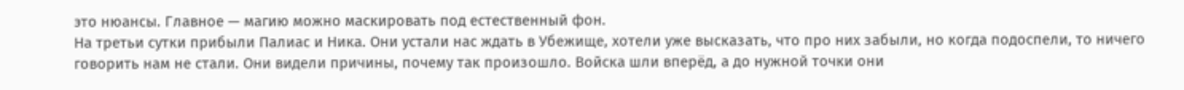это нюансы. Главное — магию можно маскировать под естественный фон.
На третьи сутки прибыли Палиас и Ника. Они устали нас ждать в Убежище, хотели уже высказать, что про них забыли, но когда подоспели, то ничего говорить нам не стали. Они видели причины, почему так произошло. Войска шли вперёд, а до нужной точки они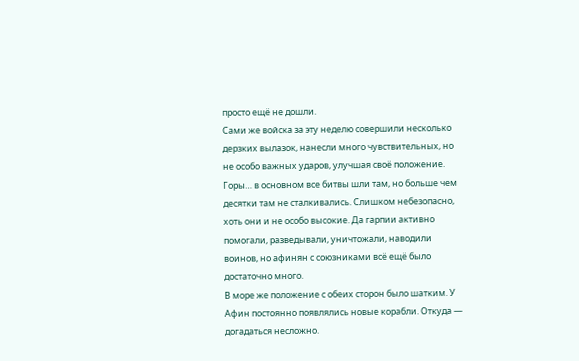просто ещё не дошли.
Сами же войска за эту неделю совершили несколько дерзких вылазок, нанесли много чувствительных, но не особо важных ударов, улучшая своё положение. Горы… в основном все битвы шли там, но больше чем десятки там не сталкивались. Слишком небезопасно, хоть они и не особо высокие. Да гарпии активно помогали, разведывали, уничтожали, наводили воинов, но афинян с союзниками всё ещё было достаточно много.
В море же положение с обеих сторон было шатким. У Афин постоянно появлялись новые корабли. Откуда — догадаться несложно.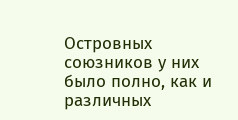Островных союзников у них было полно, как и различных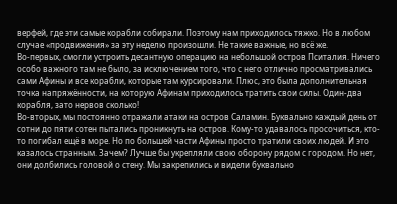верфей, где эти самые корабли собирали. Поэтому нам приходилось тяжко. Но в любом случае «продвижения» за эту неделю произошли. Не такие важные, но всё же.
Во-первых, смогли устроить десантную операцию на небольшой остров Пситалия. Ничего особо важного там не было, за исключением того, что с него отлично просматривались сами Афины и все корабли, которые там курсировали. Плюс, это была дополнительная точка напряжённости, на которую Афинам приходилось тратить свои силы. Один-два корабля, зато нервов сколько!
Во-вторых, мы постоянно отражали атаки на остров Саламин. Буквально каждый день от сотни до пяти сотен пытались проникнуть на остров. Кому-то удавалось просочиться, кто-то погибал ещё в море. Но по большей части Афины просто тратили своих людей. И это казалось странным. Зачем? Лучше бы укрепляли свою оборону рядом с городом. Но нет, они долбились головой о стену. Мы закрепились и видели буквально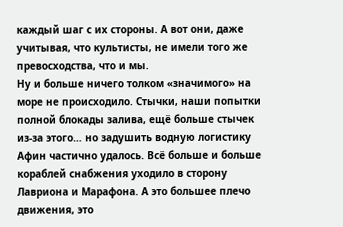каждый шаг с их стороны. А вот они, даже учитывая, что культисты, не имели того же превосходства, что и мы.
Ну и больше ничего толком «значимого» на море не происходило. Стычки, наши попытки полной блокады залива, ещё больше стычек из-за этого… но задушить водную логистику Афин частично удалось. Всё больше и больше кораблей снабжения уходило в сторону Лавриона и Марафона. А это большее плечо движения, это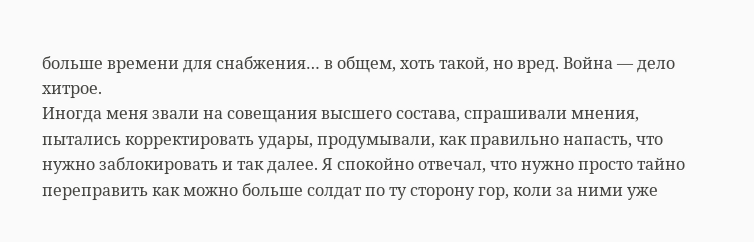больше времени для снабжения… в общем, хоть такой, но вред. Война — дело хитрое.
Иногда меня звали на совещания высшего состава, спрашивали мнения, пытались корректировать удары, продумывали, как правильно напасть, что нужно заблокировать и так далее. Я спокойно отвечал, что нужно просто тайно переправить как можно больше солдат по ту сторону гор, коли за ними уже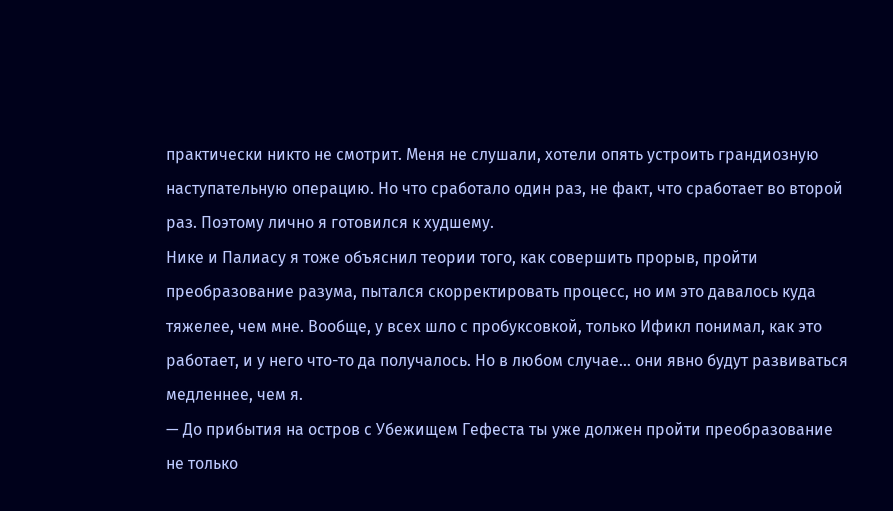практически никто не смотрит. Меня не слушали, хотели опять устроить грандиозную наступательную операцию. Но что сработало один раз, не факт, что сработает во второй раз. Поэтому лично я готовился к худшему.
Нике и Палиасу я тоже объяснил теории того, как совершить прорыв, пройти преобразование разума, пытался скорректировать процесс, но им это давалось куда тяжелее, чем мне. Вообще, у всех шло с пробуксовкой, только Ификл понимал, как это работает, и у него что-то да получалось. Но в любом случае… они явно будут развиваться медленнее, чем я.
— До прибытия на остров с Убежищем Гефеста ты уже должен пройти преобразование не только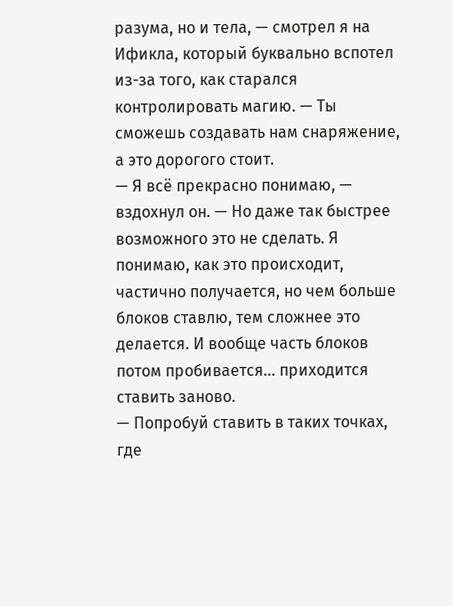разума, но и тела, — смотрел я на Ификла, который буквально вспотел из-за того, как старался контролировать магию. — Ты сможешь создавать нам снаряжение, а это дорогого стоит.
— Я всё прекрасно понимаю, — вздохнул он. — Но даже так быстрее возможного это не сделать. Я понимаю, как это происходит, частично получается, но чем больше блоков ставлю, тем сложнее это делается. И вообще часть блоков потом пробивается… приходится ставить заново.
— Попробуй ставить в таких точках, где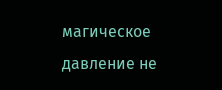магическое давление не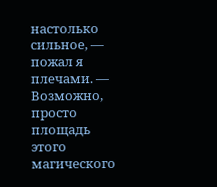настолько сильное, — пожал я плечами. — Возможно, просто площадь этого магического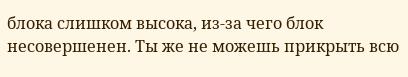блока слишком высока, из-за чего блок несовершенен. Ты же не можешь прикрыть всю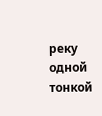реку одной тонкой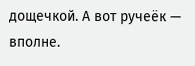дощечкой. А вот ручеёк — вполне.